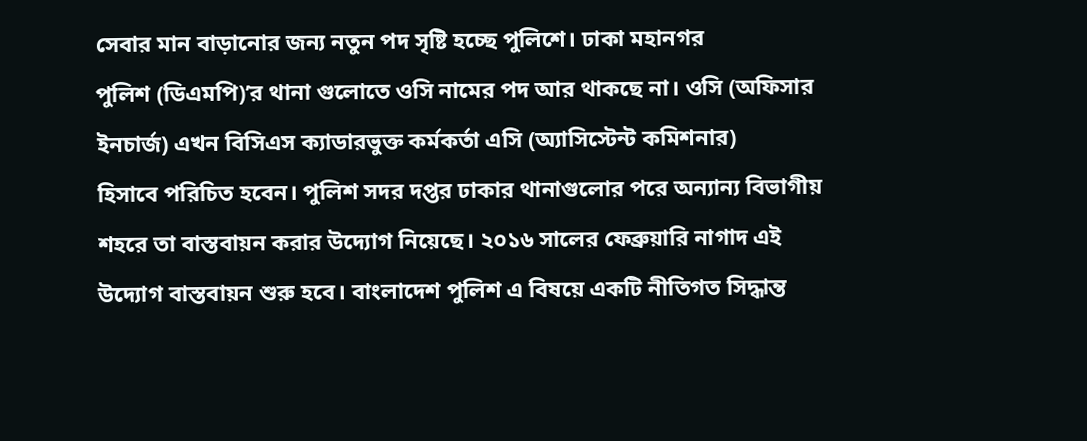সেবার মান বাড়ানোর জন্য নতুন পদ সৃষ্টি হচ্ছে পুলিশে। ঢাকা মহানগর
পুলিশ (ডিএমপি)’র থানা গুলোতে ওসি নামের পদ আর থাকছে না। ওসি (অফিসার
ইনচার্জ) এখন বিসিএস ক্যাডারভুক্ত কর্মকর্তা এসি (অ্যাসিস্টেন্ট কমিশনার)
হিসাবে পরিচিত হবেন। পুলিশ সদর দপ্তর ঢাকার থানাগুলোর পরে অন্যান্য বিভাগীয়
শহরে তা বাস্তবায়ন করার উদ্যোগ নিয়েছে। ২০১৬ সালের ফেব্রুয়ারি নাগাদ এই
উদ্যোগ বাস্তবায়ন শুরু হবে। বাংলাদেশ পুলিশ এ বিষয়ে একটি নীতিগত সিদ্ধান্ত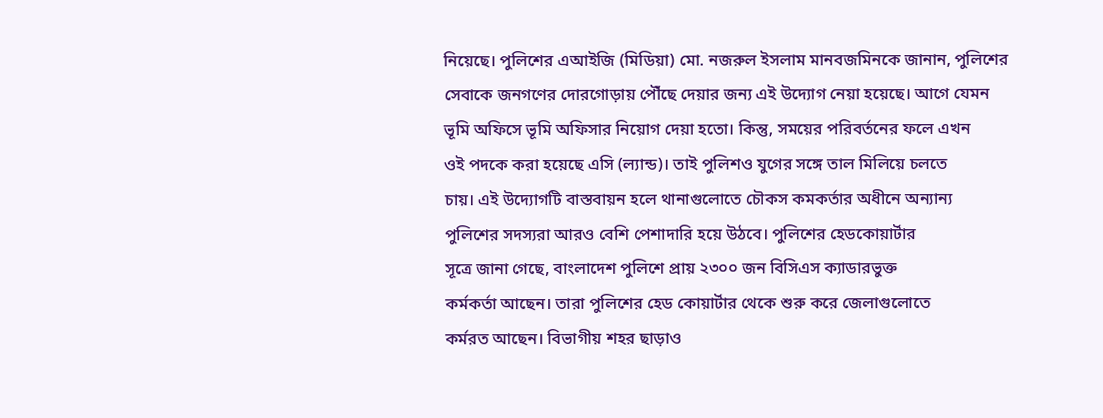নিয়েছে। পুলিশের এআইজি (মিডিয়া) মো. নজরুল ইসলাম মানবজমিনকে জানান, পুলিশের
সেবাকে জনগণের দোরগোড়ায় পৌঁছে দেয়ার জন্য এই উদ্যোগ নেয়া হয়েছে। আগে যেমন
ভূমি অফিসে ভূমি অফিসার নিয়োগ দেয়া হতো। কিন্তু, সময়ের পরিবর্তনের ফলে এখন
ওই পদকে করা হয়েছে এসি (ল্যান্ড)। তাই পুলিশও যুগের সঙ্গে তাল মিলিয়ে চলতে
চায়। এই উদ্যোগটি বাস্তবায়ন হলে থানাগুলোতে চৌকস কমকর্তার অধীনে অন্যান্য
পুলিশের সদস্যরা আরও বেশি পেশাদারি হয়ে উঠবে। পুলিশের হেডকোয়ার্টার
সূত্রে জানা গেছে, বাংলাদেশ পুলিশে প্রায় ২৩০০ জন বিসিএস ক্যাডারভুক্ত
কর্মকর্তা আছেন। তারা পুলিশের হেড কোয়ার্টার থেকে শুরু করে জেলাগুলোতে
কর্মরত আছেন। বিভাগীয় শহর ছাড়াও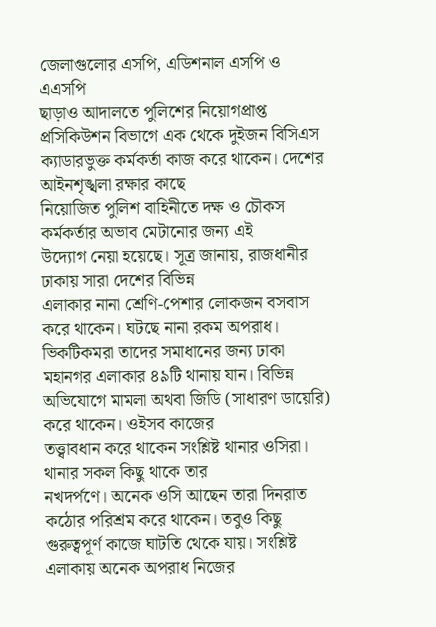জেলাগুলোর এসপি, এডিশনাল এসপি ও এএসপি
ছাড়াও আদালতে পুলিশের নিয়োগপ্রাপ্ত প্রসিকিউশন বিভাগে এক থেকে দুইজন বিসিএস
ক্যাডারভুক্ত কর্মকর্তা কাজ করে থাকেন। দেশের আইনশৃঙ্খলা রক্ষার কাছে
নিয়োজিত পুলিশ বাহিনীতে দক্ষ ও চৌকস কর্মকর্তার অভাব মেটানোর জন্য এই
উদ্যোগ নেয়া হয়েছে। সূত্র জানায়, রাজধানীর ঢাকায় সারা দেশের বিভিন্ন
এলাকার নানা শ্রেণি-পেশার লোকজন বসবাস করে থাকেন। ঘটছে নানা রকম অপরাধ।
ভিকটিকমরা তাদের সমাধানের জন্য ঢাকা মহানগর এলাকার ৪৯টি থানায় যান। বিভিন্ন
অভিযোগে মামলা অথবা জিডি (সাধারণ ডায়েরি) করে থাকেন। ওইসব কাজের
তত্ত্বাবধান করে থাকেন সংশ্লিষ্ট থানার ওসিরা। থানার সকল কিছু থাকে তার
নখদর্পণে। অনেক ওসি আছেন তারা দিনরাত কঠোর পরিশ্রম করে থাকেন। তবুও কিছু
গুরুত্বপূর্ণ কাজে ঘাটতি থেকে যায়। সংশ্লিষ্ট এলাকায় অনেক অপরাধ নিজের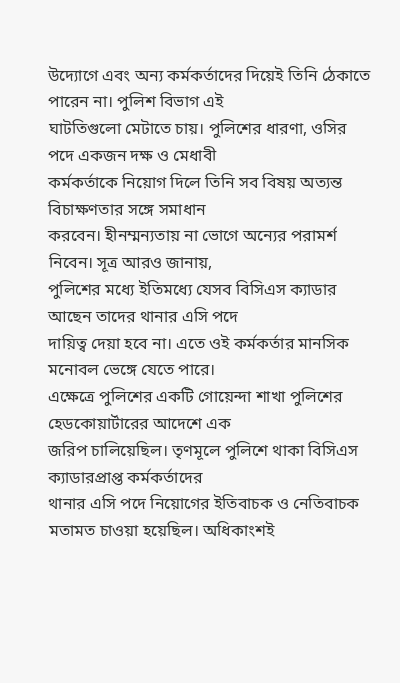উদ্যোগে এবং অন্য কর্মকর্তাদের দিয়েই তিনি ঠেকাতে পারেন না। পুলিশ বিভাগ এই
ঘাটতিগুলো মেটাতে চায়। পুলিশের ধারণা, ওসির পদে একজন দক্ষ ও মেধাবী
কর্মকর্তাকে নিয়োগ দিলে তিনি সব বিষয় অত্যন্ত বিচাক্ষণতার সঙ্গে সমাধান
করবেন। হীনম্মন্যতায় না ভোগে অন্যের পরামর্শ নিবেন। সূত্র আরও জানায়,
পুলিশের মধ্যে ইতিমধ্যে যেসব বিসিএস ক্যাডার আছেন তাদের থানার এসি পদে
দায়িত্ব দেয়া হবে না। এতে ওই কর্মকর্তার মানসিক মনোবল ভেঙ্গে যেতে পারে।
এক্ষেত্রে পুলিশের একটি গোয়েন্দা শাখা পুলিশের হেডকোয়ার্টারের আদেশে এক
জরিপ চালিয়েছিল। তৃণমূলে পুলিশে থাকা বিসিএস ক্যাডারপ্রাপ্ত কর্মকর্তাদের
থানার এসি পদে নিয়োগের ইতিবাচক ও নেতিবাচক মতামত চাওয়া হয়েছিল। অধিকাংশই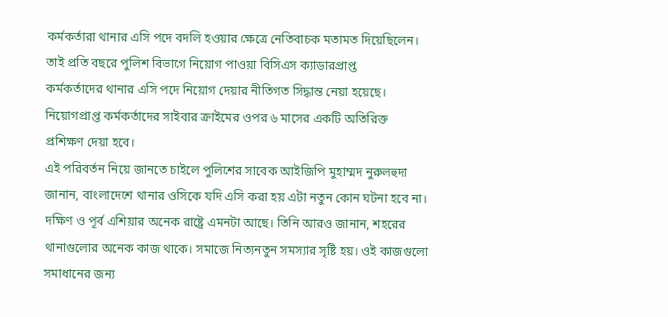কর্মকর্তারা থানার এসি পদে বদলি হওয়ার ক্ষেত্রে নেতিবাচক মতামত দিয়েছিলেন।
তাই প্রতি বছরে পুলিশ বিভাগে নিয়োগ পাওয়া বিসিএস ক্যাডারপ্রাপ্ত
কর্মকর্তাদের থানার এসি পদে নিয়োগ দেয়ার নীতিগত সিদ্ধান্ত নেয়া হয়েছে।
নিয়োগপ্রাপ্ত কর্মকর্তাদের সাইবার ক্রাইমের ওপর ৬ মাসের একটি অতিরিক্ত
প্রশিক্ষণ দেয়া হবে।
এই পরিবর্তন নিয়ে জানতে চাইলে পুলিশের সাবেক আইজিপি মুহাম্মদ নুরুলহুদা জানান, বাংলাদেশে থানার ওসিকে যদি এসি করা হয় এটা নতুন কোন ঘটনা হবে না। দক্ষিণ ও পূর্ব এশিয়ার অনেক রাষ্ট্রে এমনটা আছে। তিনি আরও জানান, শহরের থানাগুলোর অনেক কাজ থাকে। সমাজে নিত্যনতুন সমস্যার সৃষ্টি হয়। ওই কাজগুলো সমাধানের জন্য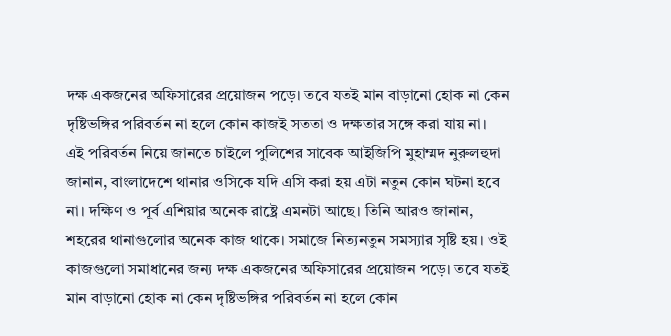দক্ষ একজনের অফিসারের প্রয়োজন পড়ে। তবে যতই মান বাড়ানো হোক না কেন দৃষ্টিভঙ্গির পরিবর্তন না হলে কোন কাজই সততা ও দক্ষতার সঙ্গে করা যায় না।
এই পরিবর্তন নিয়ে জানতে চাইলে পুলিশের সাবেক আইজিপি মুহাম্মদ নুরুলহুদা জানান, বাংলাদেশে থানার ওসিকে যদি এসি করা হয় এটা নতুন কোন ঘটনা হবে না। দক্ষিণ ও পূর্ব এশিয়ার অনেক রাষ্ট্রে এমনটা আছে। তিনি আরও জানান, শহরের থানাগুলোর অনেক কাজ থাকে। সমাজে নিত্যনতুন সমস্যার সৃষ্টি হয়। ওই কাজগুলো সমাধানের জন্য দক্ষ একজনের অফিসারের প্রয়োজন পড়ে। তবে যতই মান বাড়ানো হোক না কেন দৃষ্টিভঙ্গির পরিবর্তন না হলে কোন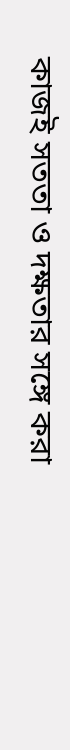কাজই সততা ও দক্ষতার সঙ্গে করা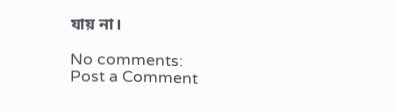যায় না।

No comments:
Post a Comment